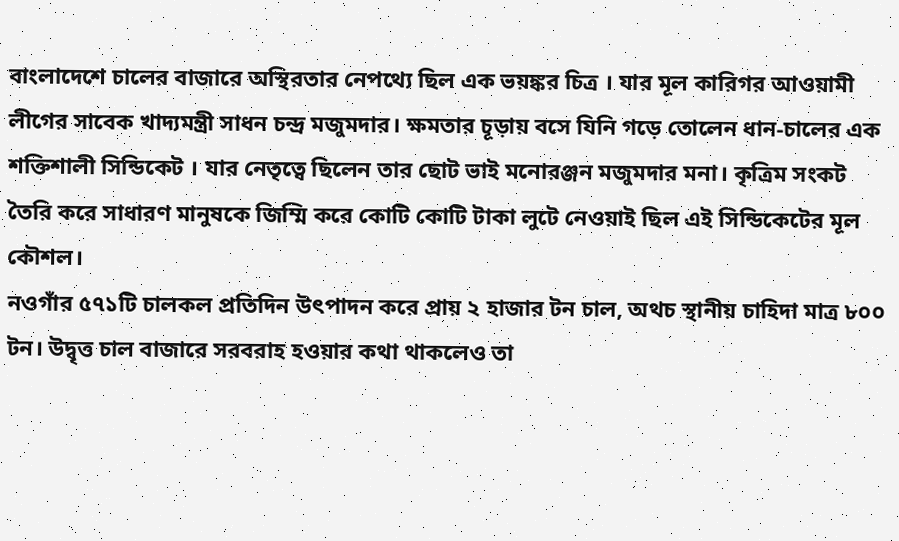বাংলাদেশে চালের বাজারে অস্থিরতার নেপথ্যে ছিল এক ভয়ঙ্কর চিত্র । যার মূল কারিগর আওয়ামী লীগের সাবেক খাদ্যমন্ত্রী সাধন চন্দ্র মজুমদার। ক্ষমতার চূড়ায় বসে যিনি গড়ে তোলেন ধান-চালের এক শক্তিশালী সিন্ডিকেট । যার নেতৃত্বে ছিলেন তার ছোট ভাই মনোরঞ্জন মজুমদার মনা। কৃত্রিম সংকট তৈরি করে সাধারণ মানুষকে জিম্মি করে কোটি কোটি টাকা লুটে নেওয়াই ছিল এই সিন্ডিকেটের মূল কৌশল।
নওগাঁর ৫৭১টি চালকল প্রতিদিন উৎপাদন করে প্রায় ২ হাজার টন চাল, অথচ স্থানীয় চাহিদা মাত্র ৮০০ টন। উদ্বৃত্ত চাল বাজারে সরবরাহ হওয়ার কথা থাকলেও তা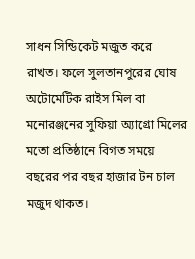সাধন সিন্ডিকেট মজুত করে রাখত। ফলে সুলতানপুরের ঘোষ অটোমেটিক রাইস মিল বা মনোরঞ্জনের সুফিয়া অ্যাগ্রো মিলের মতো প্রতিষ্ঠানে বিগত সময়ে বছরের পর বছর হাজার টন চাল মজুদ থাকত।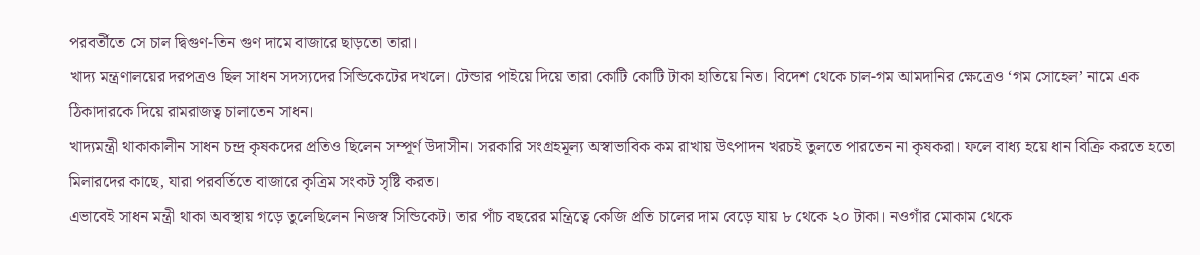পরবর্তীতে সে চাল দ্বিগুণ-তিন গুণ দামে বাজারে ছাড়তো তারা।
খাদ্য মন্ত্রণালয়ের দরপত্রও ছিল সাধন সদস্যদের সিন্ডিকেটের দখলে। টেন্ডার পাইয়ে দিয়ে তারা কোটি কোটি টাকা হাতিয়ে নিত। বিদেশ থেকে চাল-গম আমদানির ক্ষেত্রেও ‘গম সোহেল’ নামে এক ঠিকাদারকে দিয়ে রামরাজত্ব চালাতেন সাধন।
খাদ্যমন্ত্রী থাকাকালীন সাধন চন্দ্র কৃষকদের প্রতিও ছিলেন সম্পূর্ণ উদাসীন। সরকারি সংগ্রহমূল্য অস্বাভাবিক কম রাখায় উৎপাদন খরচই তুলতে পারতেন না কৃষকরা। ফলে বাধ্য হয়ে ধান বিক্রি করতে হতো মিলারদের কাছে, যারা পরবর্তিতে বাজারে কৃত্রিম সংকট সৃষ্টি করত।
এভাবেই সাধন মন্ত্রী থাকা অবস্থায় গড়ে তুলেছিলেন নিজস্ব সিন্ডিকেট। তার পাঁচ বছরের মন্ত্রিত্বে কেজি প্রতি চালের দাম বেড়ে যায় ৮ থেকে ২০ টাকা। নওগাঁর মোকাম থেকে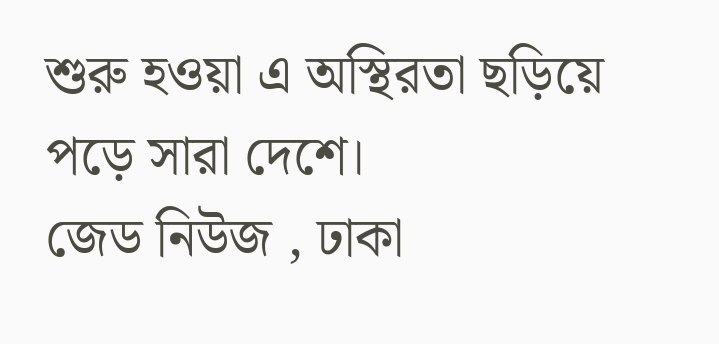শুরু হওয়া এ অস্থিরতা ছড়িয়ে পড়ে সারা দেশে।
জেড নিউজ , ঢাকা